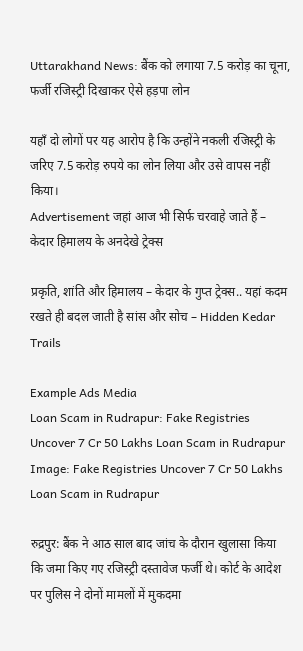Uttarakhand News: बैंक को लगाया 7.5 करोड़ का चूना, फर्जी रजिस्ट्री दिखाकर ऐसे हड़पा लोन

यहाँ दो लोगों पर यह आरोप है कि उन्होंने नकली रजिस्ट्री के जरिए 7.5 करोड़ रुपये का लोन लिया और उसे वापस नहीं किया।
Advertisement जहां आज भी सिर्फ चरवाहे जाते हैं – केदार हिमालय के अनदेखे ट्रेक्स

प्रकृति, शांति और हिमालय – केदार के गुप्त ट्रेक्स.. यहां कदम रखते ही बदल जाती है सांस और सोच – Hidden Kedar Trails

Example Ads Media
Loan Scam in Rudrapur: Fake Registries Uncover 7 Cr 50 Lakhs Loan Scam in Rudrapur
Image: Fake Registries Uncover 7 Cr 50 Lakhs Loan Scam in Rudrapur

रुद्रपुर: बैंक ने आठ साल बाद जांच के दौरान खुलासा किया कि जमा किए गए रजिस्ट्री दस्तावेज फर्जी थे। कोर्ट के आदेश पर पुलिस ने दोनों मामलों में मुकदमा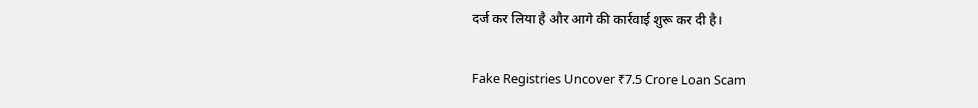दर्ज कर लिया है और आगे की कार्रवाई शुरू कर दी है।

Fake Registries Uncover ₹7.5 Crore Loan Scam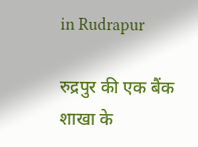in Rudrapur

रुद्रपुर की एक बैंक शाखा के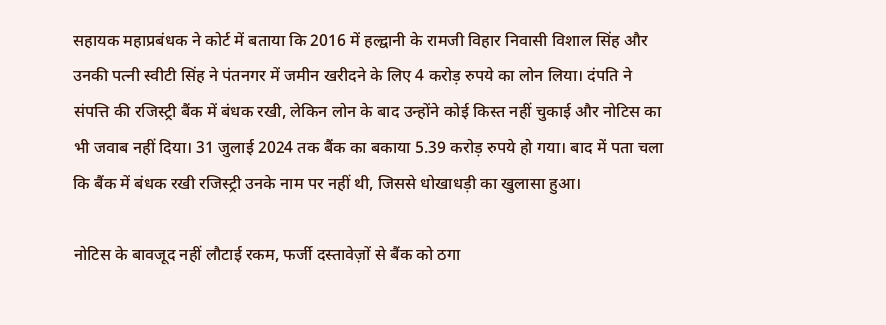सहायक महाप्रबंधक ने कोर्ट में बताया कि 2016 में हल्द्वानी के रामजी विहार निवासी विशाल सिंह और उनकी पत्नी स्वीटी सिंह ने पंतनगर में जमीन खरीदने के लिए 4 करोड़ रुपये का लोन लिया। दंपति ने संपत्ति की रजिस्ट्री बैंक में बंधक रखी, लेकिन लोन के बाद उन्होंने कोई किस्त नहीं चुकाई और नोटिस का भी जवाब नहीं दिया। 31 जुलाई 2024 तक बैंक का बकाया 5.39 करोड़ रुपये हो गया। बाद में पता चला कि बैंक में बंधक रखी रजिस्ट्री उनके नाम पर नहीं थी, जिससे धोखाधड़ी का खुलासा हुआ।

नोटिस के बावजूद नहीं लौटाई रकम, फर्जी दस्तावेज़ों से बैंक को ठगा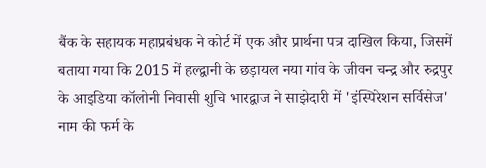बैंक के सहायक महाप्रबंधक ने कोर्ट में एक और प्रार्थना पत्र दाखिल किया, जिसमें बताया गया कि 2015 में हल्द्वानी के छड़ायल नया गांव के जीवन चन्द्र और रुद्रपुर के आइडिया कॉलोनी निवासी शुचि भारद्वाज ने साझेदारी में 'इंस्पिरेशन सर्विसेज' नाम की फर्म के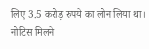लिए 3.5 करोड़ रुपये का लोन लिया था। नोटिस मिलने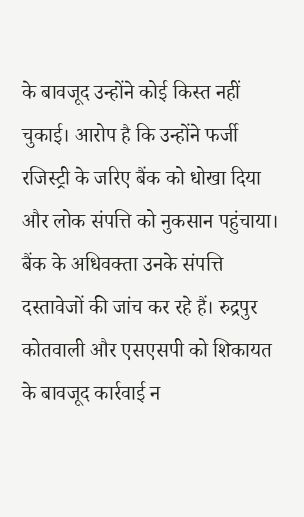के बावजूद उन्होंने कोई किस्त नहीं चुकाई। आरोप है कि उन्होंने फर्जी रजिस्ट्री के जरिए बैंक को धोखा दिया और लोक संपत्ति को नुकसान पहुंचाया। बैंक के अधिवक्ता उनके संपत्ति दस्तावेजों की जांच कर रहे हैं। रुद्रपुर कोतवाली और एसएसपी को शिकायत के बावजूद कार्रवाई न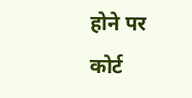होने पर कोर्ट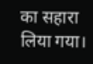का सहारा लिया गया।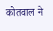कोतवाल ने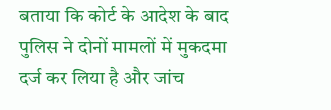बताया कि कोर्ट के आदेश के बाद पुलिस ने दोनों मामलों में मुकदमा दर्ज कर लिया है और जांच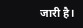जारी है।